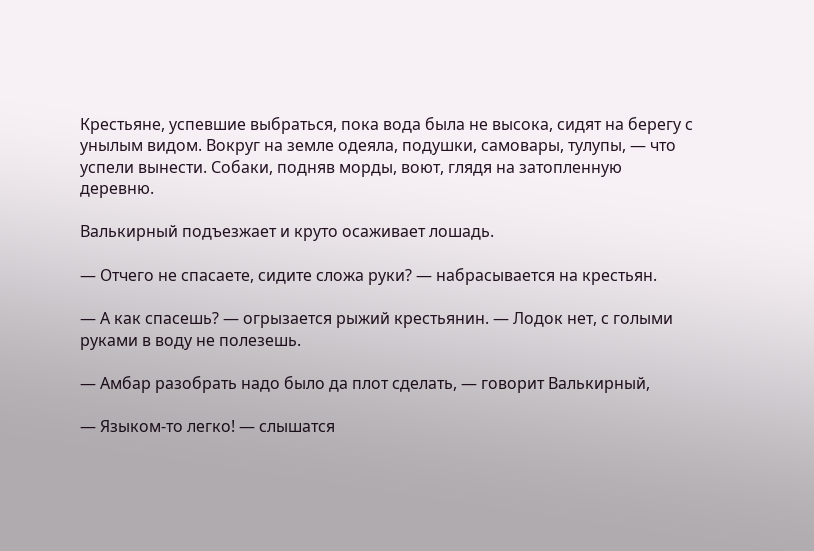Крестьяне, успевшие выбраться, пока вода была не высока, сидят на берегу с унылым видом. Вокруг на земле одеяла, подушки, самовары, тулупы, — что успели вынести. Собаки, подняв морды, воют, глядя на затопленную деревню.

Валькирный подъезжает и круто осаживает лошадь.

— Отчего не спасаете, сидите сложа руки? — набрасывается на крестьян.

— А как спасешь? — огрызается рыжий крестьянин. — Лодок нет, с голыми руками в воду не полезешь.

— Амбар разобрать надо было да плот сделать, — говорит Валькирный,

— Языком-то легко! — слышатся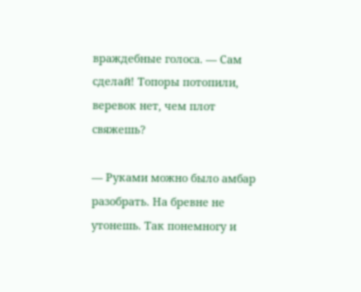враждебные голоса. — Сам сделай! Топоры потопили, веревок нет, чем плот свяжешь?

— Руками можно было амбар разобрать. На бревне не утонешь. Так понемногу и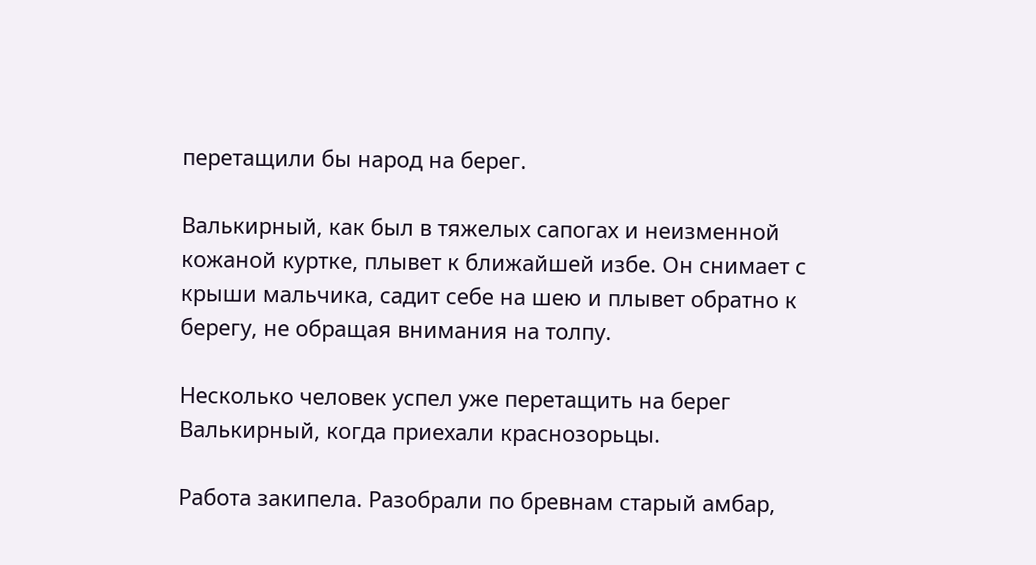перетащили бы народ на берег.

Валькирный, как был в тяжелых сапогах и неизменной кожаной куртке, плывет к ближайшей избе. Он снимает с крыши мальчика, садит себе на шею и плывет обратно к берегу, не обращая внимания на толпу.

Несколько человек успел уже перетащить на берег Валькирный, когда приехали краснозорьцы.

Работа закипела. Разобрали по бревнам старый амбар,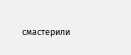смастерили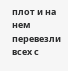плот и на нем перевезли всех с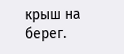крыш на берег.